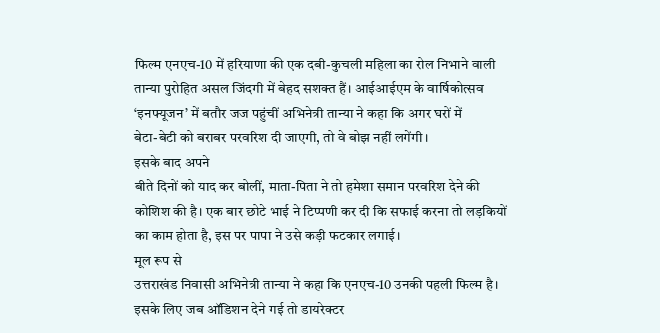फिल्म एनएच-10 में हरियाणा की एक दबी-कुचली महिला का रोल निभाने वाली
तान्या पुरोहित असल जिंदगी में बेहद सशक्त हैं। आईआईएम के वार्षिकोत्सव
‘इनफ्यूजन’ में बतौर जज पहुंचीं अभिनेत्री तान्या ने कहा कि अगर घरों में
बेटा-बेटी को बराबर परवरिश दी जाएगी, तो वे बोझ नहीं लगेंगी।
इसके बाद अपने
बीते दिनों को याद कर बोलीं, माता-पिता ने तो हमेशा समान परवरिश देने की
कोशिश की है। एक बार छोटे भाई ने टिप्पणी कर दी कि सफाई करना तो लड़कियों
का काम होता है, इस पर पापा ने उसे कड़ी फटकार लगाई।
मूल रूप से
उत्तराखंड निवासी अभिनेत्री तान्या ने कहा कि एनएच-10 उनकी पहली फिल्म है।
इसके लिए जब ऑडिशन देने गई तो डायरेक्टर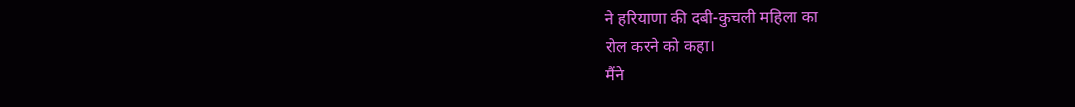ने हरियाणा की दबी-कुचली महिला का
रोल करने को कहा।
मैंने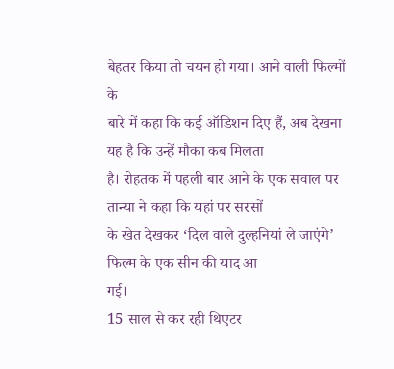बेहतर किया तो चयन हो गया। आने वाली फिल्मों के
बारे में कहा कि कई ऑडिशन दिए हैं, अब देखना यह है कि उन्हें मौका कब मिलता
है। रोहतक में पहली बार आने के एक सवाल पर तान्या ने कहा कि यहां पर सरसों
के खेत देखकर ‘दिल वाले दुल्हनियां ले जाएंगे’ फिल्म के एक सीन की याद आ
गई।
15 साल से कर रही थिएटर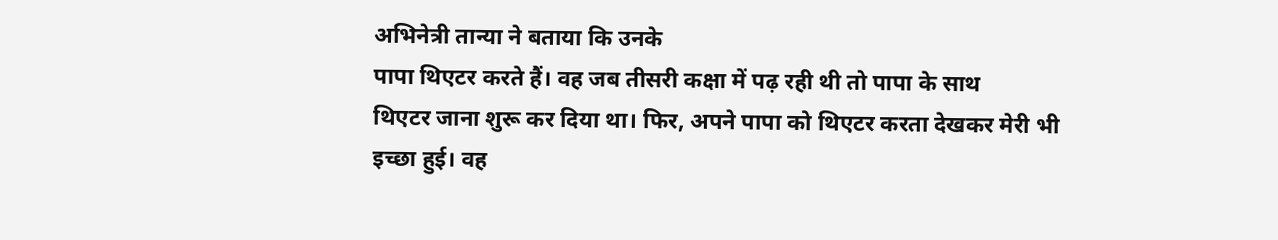अभिनेत्री तान्या ने बताया कि उनके
पापा थिएटर करते हैं। वह जब तीसरी कक्षा में पढ़ रही थी तो पापा के साथ
थिएटर जाना शुरू कर दिया था। फिर, अपने पापा को थिएटर करता देखकर मेरी भी
इच्छा हुई। वह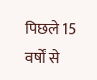पिछले 15 वर्षों से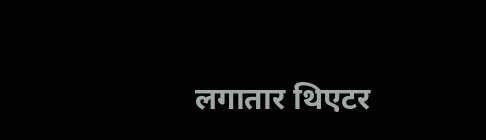लगातार थिएटर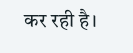कर रही है।